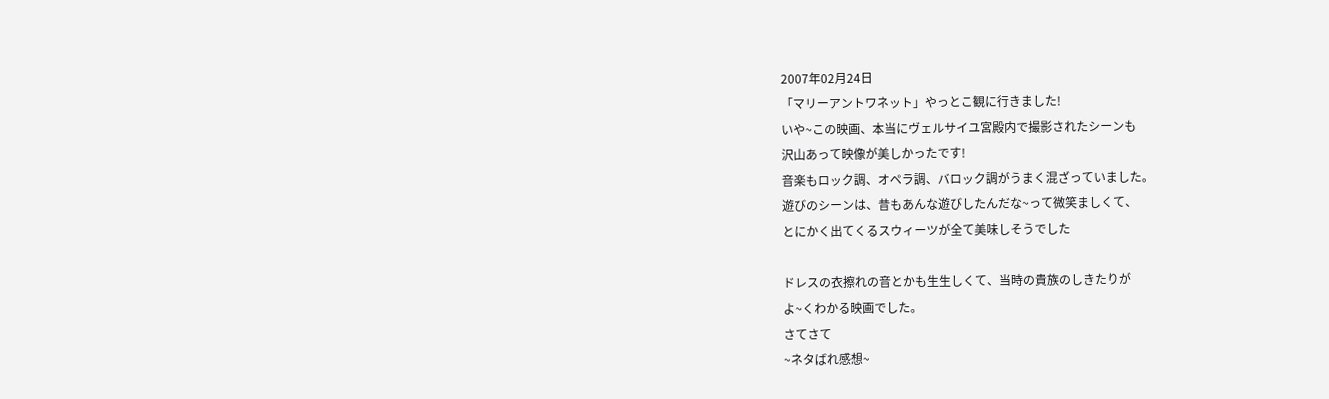2007年02月24日
「マリーアントワネット」やっとこ観に行きました!
いや~この映画、本当にヴェルサイユ宮殿内で撮影されたシーンも
沢山あって映像が美しかったです!
音楽もロック調、オペラ調、バロック調がうまく混ざっていました。
遊びのシーンは、昔もあんな遊びしたんだな~って微笑ましくて、
とにかく出てくるスウィーツが全て美味しそうでした

ドレスの衣擦れの音とかも生生しくて、当時の貴族のしきたりが
よ~くわかる映画でした。
さてさて
~ネタばれ感想~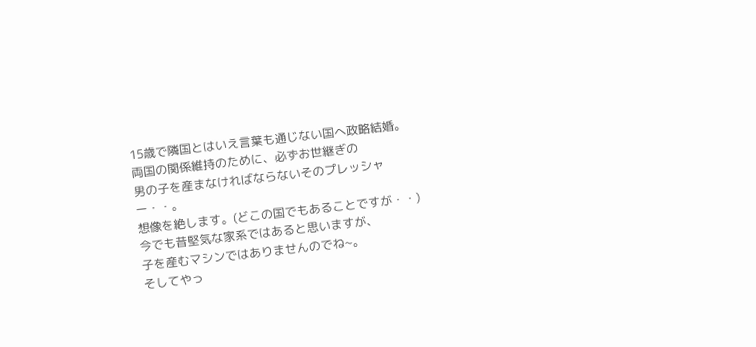15歳で隣国とはいえ言葉も通じない国へ政略結婚。
両国の関係維持のために、必ずお世継ぎの
男の子を産まなければならないそのプレッシャー・・。
想像を絶します。(どこの国でもあることですが・・)
今でも昔堅気な家系ではあると思いますが、
子を産むマシンではありませんのでね~。
そしてやっ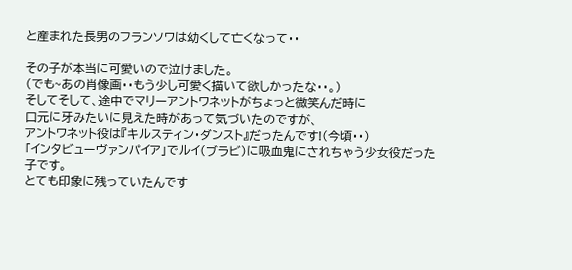と産まれた長男のフランソワは幼くして亡くなって・・

その子が本当に可愛いので泣けました。
(でも~あの肖像画・・もう少し可愛く描いて欲しかったな・・。)
そしてそして、途中でマリーアントワネットがちょっと微笑んだ時に
口元に牙みたいに見えた時があって気づいたのですが、
アントワネット役は『キルスティン・ダンスト』だったんです!(今頃・・)
「インタビューヴァンパイア」でルイ(ブラビ)に吸血鬼にされちゃう少女役だった子です。
とても印象に残っていたんです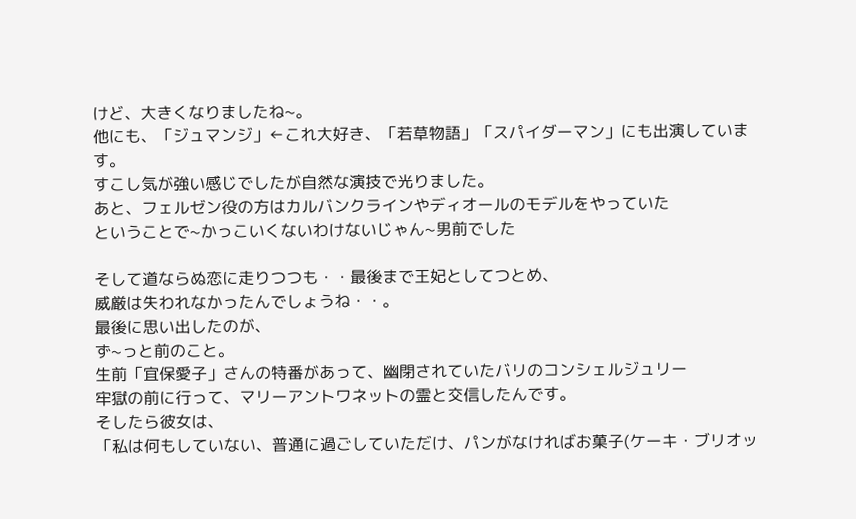けど、大きくなりましたね~。
他にも、「ジュマンジ」←これ大好き、「若草物語」「スパイダーマン」にも出演しています。
すこし気が強い感じでしたが自然な演技で光りました。
あと、フェルゼン役の方はカルバンクラインやディオールのモデルをやっていた
ということで~かっこいくないわけないじゃん~男前でした

そして道ならぬ恋に走りつつも・・最後まで王妃としてつとめ、
威厳は失われなかったんでしょうね・・。
最後に思い出したのが、
ず~っと前のこと。
生前「宜保愛子」さんの特番があって、幽閉されていたバリのコンシェルジュリー
牢獄の前に行って、マリーアントワネットの霊と交信したんです。
そしたら彼女は、
「私は何もしていない、普通に過ごしていただけ、パンがなければお菓子(ケーキ・ブリオッ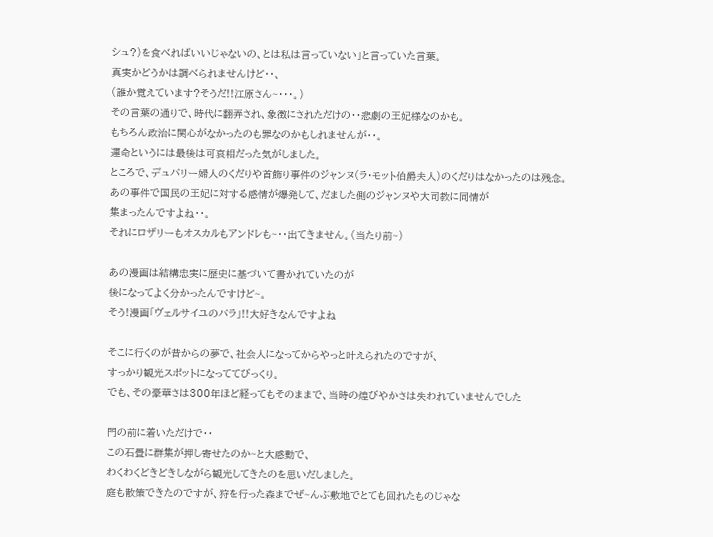シュ?)を食べればいいじゃないの、とは私は言っていない」と言っていた言葉。
真実かどうかは調べられませんけど・・、
(誰か覚えています?そうだ!!江原さん~・・・。)
その言葉の通りで、時代に翻弄され、象徴にされただけの・・悲劇の王妃様なのかも。
もちろん政治に関心がなかったのも罪なのかもしれませんが・・。
運命というには最後は可哀相だった気がしました。
ところで、デュバリー婦人のくだりや首飾り事件のジャンヌ(ラ・モット伯爵夫人)のくだりはなかったのは残念。
あの事件で国民の王妃に対する感情が爆発して、だました側のジャンヌや大司教に同情が
集まったんですよね・・。
それにロザリーもオスカルもアンドレも~・・出てきません。(当たり前~)

あの漫画は結構忠実に歴史に基づいて書かれていたのが
後になってよく分かったんですけど~。
そう!漫画「ヴェルサイユのバラ」!!大好きなんですよね

そこに行くのが昔からの夢で、社会人になってからやっと叶えられたのですが、
すっかり観光スポットになっててびっくり。
でも、その豪華さは300年ほど経ってもそのままで、当時の煌びやかさは失われていませんでした

門の前に着いただけで・・
この石畳に群集が押し寄せたのか~と大感動で、
わくわくどきどきしながら観光してきたのを思いだしました。
庭も散策できたのですが、狩を行った森までぜ~んぶ敷地でとても回れたものじゃな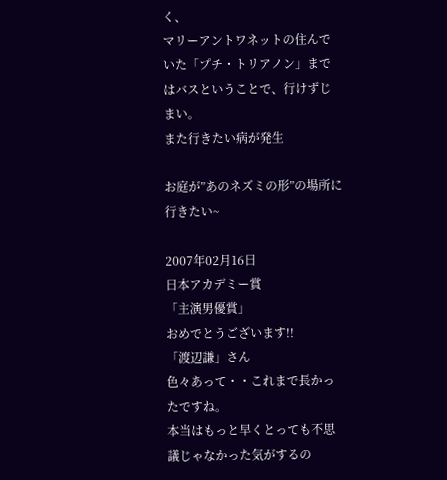く、
マリーアントワネットの住んでいた「プチ・トリアノン」まではバスということで、行けずじまい。
また行きたい病が発生

お庭が”あのネズミの形”の場所に行きたい~

2007年02月16日
日本アカデミー賞
「主演男優賞」
おめでとうございます!!
「渡辺謙」さん
色々あって・・これまで長かったですね。
本当はもっと早くとっても不思議じゃなかった気がするの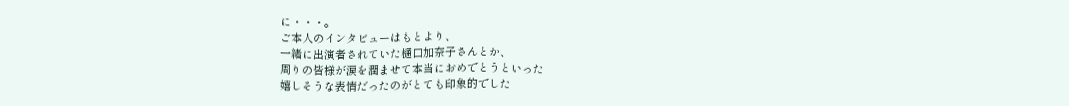に・・・。
ご本人のインタビューはもとより、
一緒に出演者されていた樋口加奈子さんとか、
周りの皆様が涙を潤ませて本当におめでとうといった
嬉しそうな表情だったのがとても印象的でした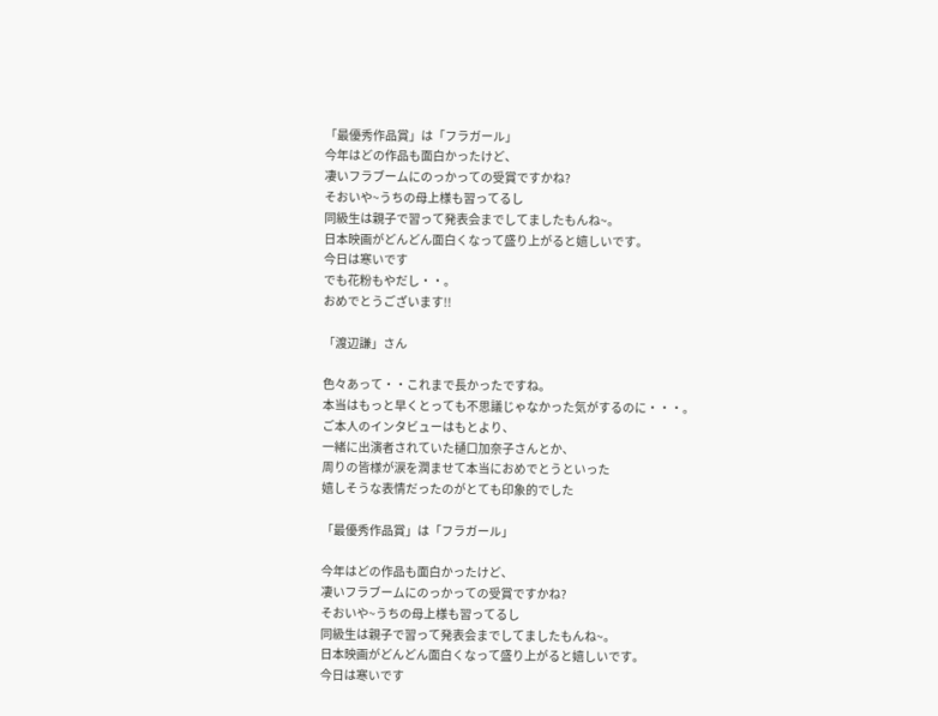「最優秀作品賞」は「フラガール」
今年はどの作品も面白かったけど、
凄いフラブームにのっかっての受賞ですかね?
そおいや~うちの母上様も習ってるし
同級生は親子で習って発表会までしてましたもんね~。
日本映画がどんどん面白くなって盛り上がると嬉しいです。
今日は寒いです
でも花粉もやだし・・。
おめでとうございます!!

「渡辺謙」さん

色々あって・・これまで長かったですね。
本当はもっと早くとっても不思議じゃなかった気がするのに・・・。
ご本人のインタビューはもとより、
一緒に出演者されていた樋口加奈子さんとか、
周りの皆様が涙を潤ませて本当におめでとうといった
嬉しそうな表情だったのがとても印象的でした

「最優秀作品賞」は「フラガール」

今年はどの作品も面白かったけど、
凄いフラブームにのっかっての受賞ですかね?
そおいや~うちの母上様も習ってるし
同級生は親子で習って発表会までしてましたもんね~。
日本映画がどんどん面白くなって盛り上がると嬉しいです。
今日は寒いです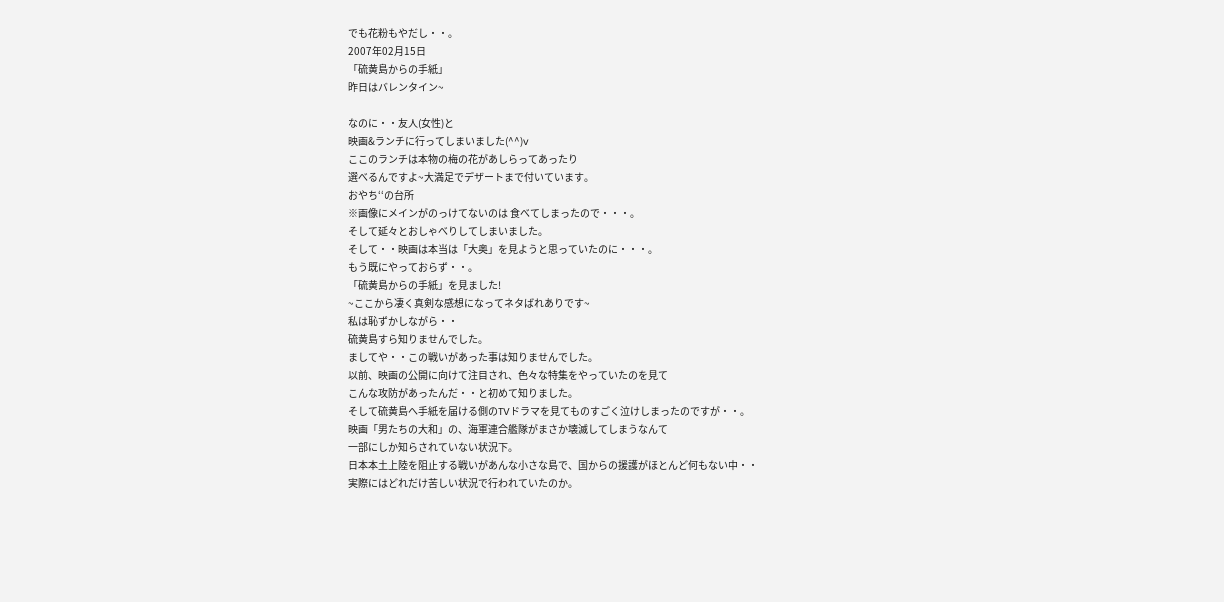でも花粉もやだし・・。
2007年02月15日
「硫黄島からの手紙」
昨日はバレンタイン~

なのに・・友人(女性)と
映画&ランチに行ってしまいました(^^)v
ここのランチは本物の梅の花があしらってあったり
選べるんですよ~大満足でデザートまで付いています。
おやち‘‘の台所
※画像にメインがのっけてないのは 食べてしまったので・・・。
そして延々とおしゃべりしてしまいました。
そして・・映画は本当は「大奥」を見ようと思っていたのに・・・。
もう既にやっておらず・・。
「硫黄島からの手紙」を見ました!
~ここから凄く真剣な感想になってネタばれありです~
私は恥ずかしながら・・
硫黄島すら知りませんでした。
ましてや・・この戦いがあった事は知りませんでした。
以前、映画の公開に向けて注目され、色々な特集をやっていたのを見て
こんな攻防があったんだ・・と初めて知りました。
そして硫黄島へ手紙を届ける側のTVドラマを見てものすごく泣けしまったのですが・・。
映画「男たちの大和」の、海軍連合艦隊がまさか壊滅してしまうなんて
一部にしか知らされていない状況下。
日本本土上陸を阻止する戦いがあんな小さな島で、国からの援護がほとんど何もない中・・
実際にはどれだけ苦しい状況で行われていたのか。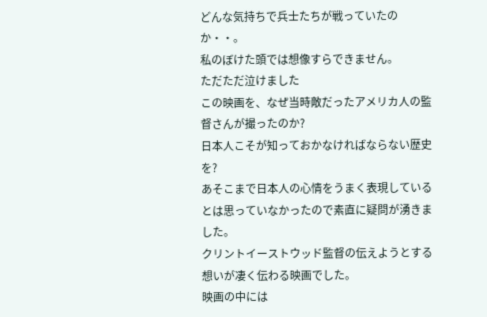どんな気持ちで兵士たちが戦っていたのか・・。
私のぼけた頭では想像すらできません。
ただただ泣けました
この映画を、なぜ当時敵だったアメリカ人の監督さんが撮ったのか?
日本人こそが知っておかなければならない歴史を?
あそこまで日本人の心情をうまく表現しているとは思っていなかったので素直に疑問が湧きました。
クリントイーストウッド監督の伝えようとする想いが凄く伝わる映画でした。
映画の中には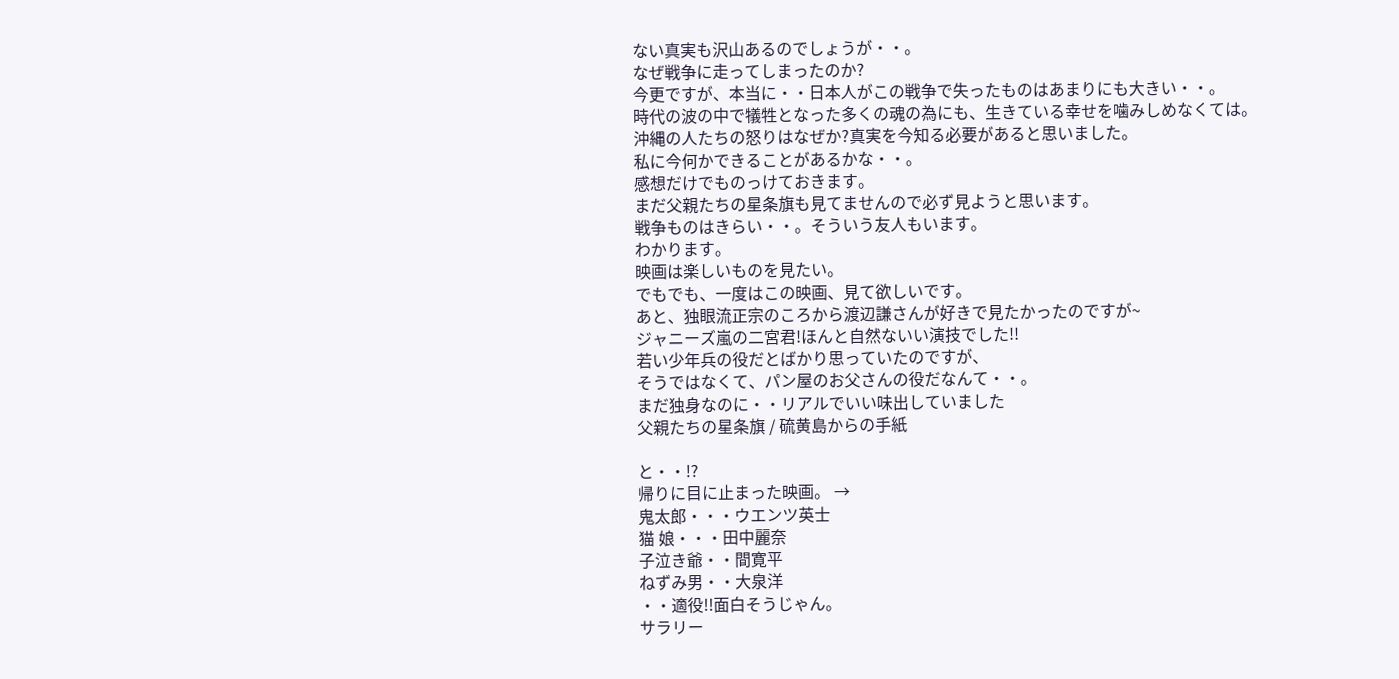ない真実も沢山あるのでしょうが・・。
なぜ戦争に走ってしまったのか?
今更ですが、本当に・・日本人がこの戦争で失ったものはあまりにも大きい・・。
時代の波の中で犠牲となった多くの魂の為にも、生きている幸せを噛みしめなくては。
沖縄の人たちの怒りはなぜか?真実を今知る必要があると思いました。
私に今何かできることがあるかな・・。
感想だけでものっけておきます。
まだ父親たちの星条旗も見てませんので必ず見ようと思います。
戦争ものはきらい・・。そういう友人もいます。
わかります。
映画は楽しいものを見たい。
でもでも、一度はこの映画、見て欲しいです。
あと、独眼流正宗のころから渡辺謙さんが好きで見たかったのですが~
ジャニーズ嵐の二宮君!ほんと自然ないい演技でした!!
若い少年兵の役だとばかり思っていたのですが、
そうではなくて、パン屋のお父さんの役だなんて・・。
まだ独身なのに・・リアルでいい味出していました
父親たちの星条旗 / 硫黄島からの手紙

と・・!?
帰りに目に止まった映画。 →
鬼太郎・・・ウエンツ英士
猫 娘・・・田中麗奈
子泣き爺・・間寛平
ねずみ男・・大泉洋
・・適役!!面白そうじゃん。
サラリー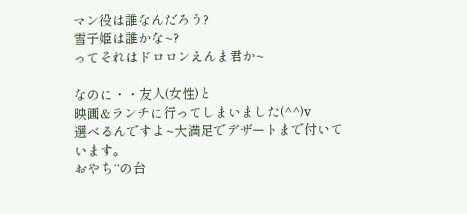マン役は誰なんだろう?
雪子姫は誰かな~?
ってそれはドロロンえんま君か~

なのに・・友人(女性)と
映画&ランチに行ってしまいました(^^)v
選べるんですよ~大満足でデザートまで付いています。
おやち‘‘の台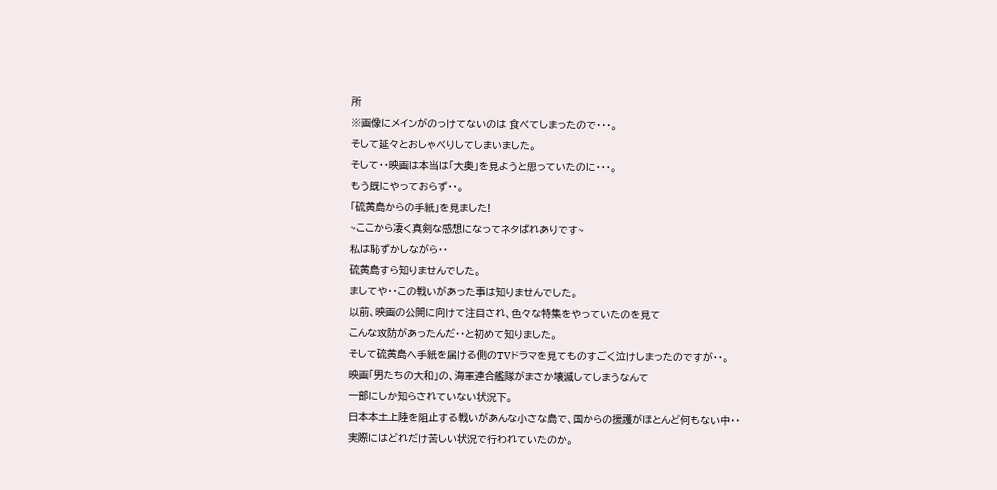所
※画像にメインがのっけてないのは 食べてしまったので・・・。
そして延々とおしゃべりしてしまいました。
そして・・映画は本当は「大奥」を見ようと思っていたのに・・・。
もう既にやっておらず・・。
「硫黄島からの手紙」を見ました!
~ここから凄く真剣な感想になってネタばれありです~
私は恥ずかしながら・・
硫黄島すら知りませんでした。
ましてや・・この戦いがあった事は知りませんでした。
以前、映画の公開に向けて注目され、色々な特集をやっていたのを見て
こんな攻防があったんだ・・と初めて知りました。
そして硫黄島へ手紙を届ける側のTVドラマを見てものすごく泣けしまったのですが・・。
映画「男たちの大和」の、海軍連合艦隊がまさか壊滅してしまうなんて
一部にしか知らされていない状況下。
日本本土上陸を阻止する戦いがあんな小さな島で、国からの援護がほとんど何もない中・・
実際にはどれだけ苦しい状況で行われていたのか。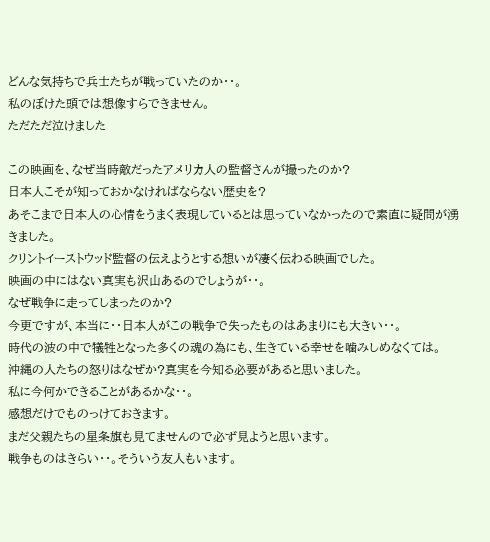どんな気持ちで兵士たちが戦っていたのか・・。
私のぼけた頭では想像すらできません。
ただただ泣けました

この映画を、なぜ当時敵だったアメリカ人の監督さんが撮ったのか?
日本人こそが知っておかなければならない歴史を?
あそこまで日本人の心情をうまく表現しているとは思っていなかったので素直に疑問が湧きました。
クリントイーストウッド監督の伝えようとする想いが凄く伝わる映画でした。
映画の中にはない真実も沢山あるのでしょうが・・。
なぜ戦争に走ってしまったのか?
今更ですが、本当に・・日本人がこの戦争で失ったものはあまりにも大きい・・。
時代の波の中で犠牲となった多くの魂の為にも、生きている幸せを噛みしめなくては。
沖縄の人たちの怒りはなぜか?真実を今知る必要があると思いました。
私に今何かできることがあるかな・・。
感想だけでものっけておきます。
まだ父親たちの星条旗も見てませんので必ず見ようと思います。
戦争ものはきらい・・。そういう友人もいます。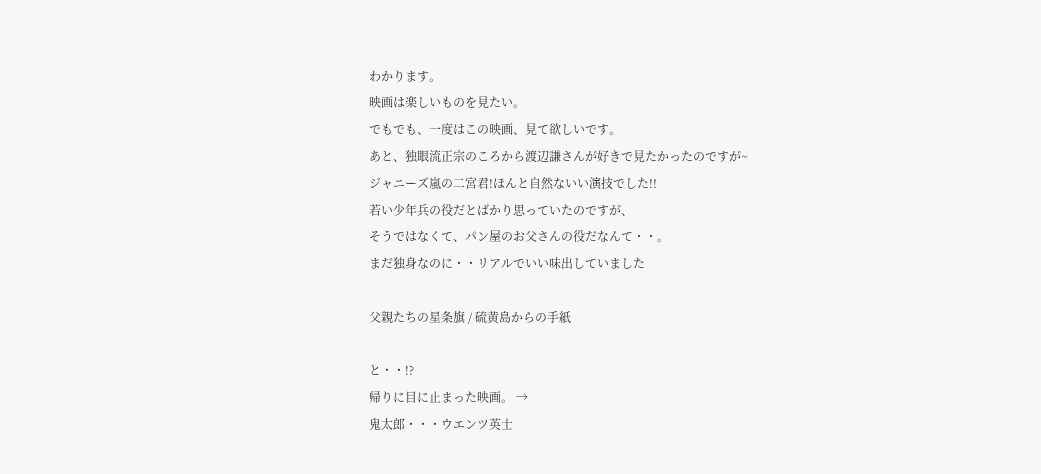わかります。
映画は楽しいものを見たい。
でもでも、一度はこの映画、見て欲しいです。
あと、独眼流正宗のころから渡辺謙さんが好きで見たかったのですが~
ジャニーズ嵐の二宮君!ほんと自然ないい演技でした!!
若い少年兵の役だとばかり思っていたのですが、
そうではなくて、パン屋のお父さんの役だなんて・・。
まだ独身なのに・・リアルでいい味出していました

父親たちの星条旗 / 硫黄島からの手紙

と・・!?
帰りに目に止まった映画。 →
鬼太郎・・・ウエンツ英士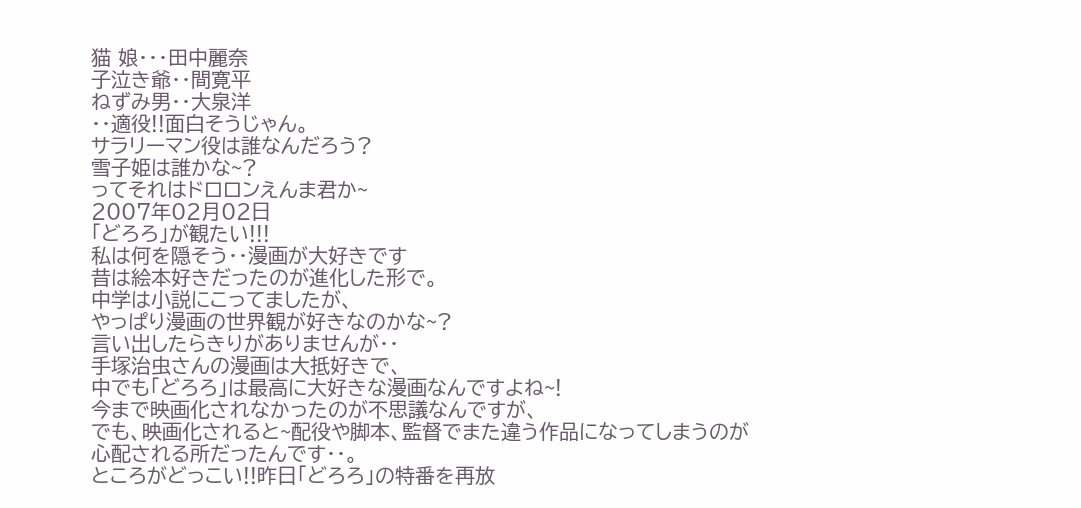猫 娘・・・田中麗奈
子泣き爺・・間寛平
ねずみ男・・大泉洋
・・適役!!面白そうじゃん。
サラリーマン役は誰なんだろう?
雪子姫は誰かな~?
ってそれはドロロンえんま君か~
2007年02月02日
「どろろ」が観たい!!!
私は何を隠そう・・漫画が大好きです
昔は絵本好きだったのが進化した形で。
中学は小説にこってましたが、
やっぱり漫画の世界観が好きなのかな~?
言い出したらきりがありませんが・・
手塚治虫さんの漫画は大抵好きで、
中でも「どろろ」は最高に大好きな漫画なんですよね~!
今まで映画化されなかったのが不思議なんですが、
でも、映画化されると~配役や脚本、監督でまた違う作品になってしまうのが
心配される所だったんです・・。
ところがどっこい!!昨日「どろろ」の特番を再放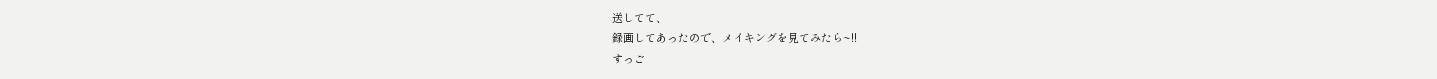送してて、
録画してあったので、メイキングを見てみたら~!!
すっご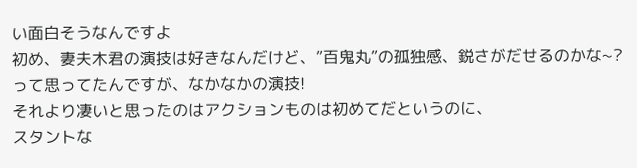い面白そうなんですよ
初め、妻夫木君の演技は好きなんだけど、”百鬼丸”の孤独感、鋭さがだせるのかな~?
って思ってたんですが、なかなかの演技!
それより凄いと思ったのはアクションものは初めてだというのに、
スタントな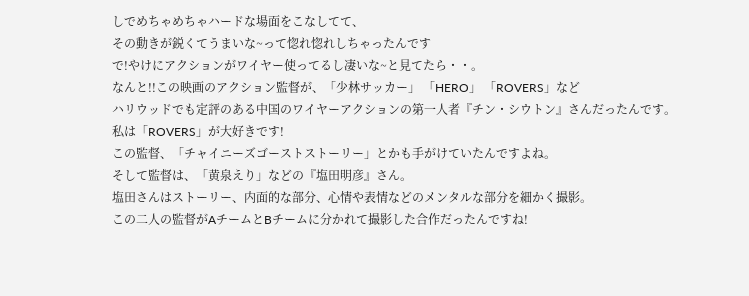しでめちゃめちゃハードな場面をこなしてて、
その動きが鋭くてうまいな~って惚れ惚れしちゃったんです
で!やけにアクションがワイヤー使ってるし凄いな~と見てたら・・。
なんと!!この映画のアクション監督が、「少林サッカー」 「HERO」 「ROVERS」など
ハリウッドでも定評のある中国のワイヤーアクションの第一人者『チン・シウトン』さんだったんです。
私は「ROVERS」が大好きです!
この監督、「チャイニーズゴーストストーリー」とかも手がけていたんですよね。
そして監督は、「黄泉えり」などの『塩田明彦』さん。
塩田さんはストーリー、内面的な部分、心情や表情などのメンタルな部分を細かく撮影。
この二人の監督がAチームとBチームに分かれて撮影した合作だったんですね!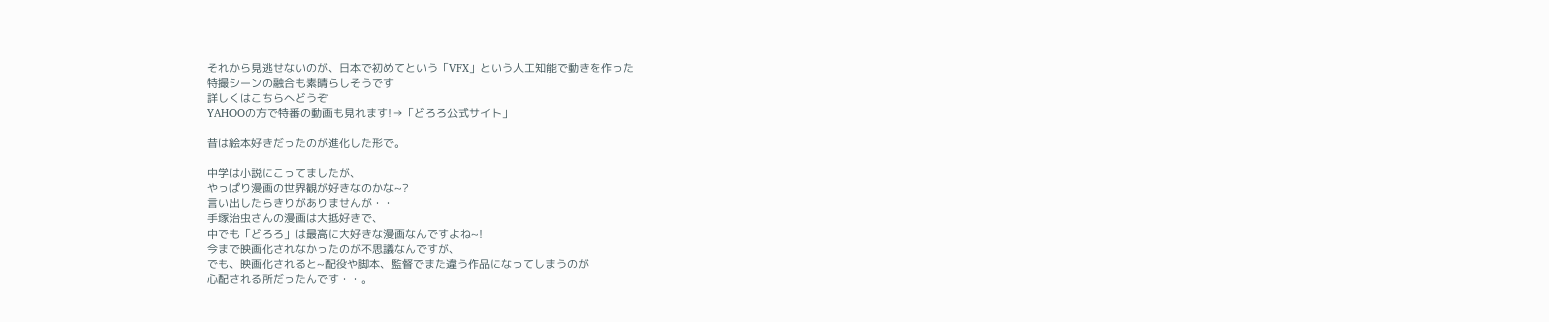それから見逃せないのが、日本で初めてという「VFX」という人工知能で動きを作った
特撮シーンの融合も素晴らしそうです
詳しくはこちらへどうぞ
YAHOOの方で特番の動画も見れます!→「どろろ公式サイト」

昔は絵本好きだったのが進化した形で。

中学は小説にこってましたが、
やっぱり漫画の世界観が好きなのかな~?
言い出したらきりがありませんが・・
手塚治虫さんの漫画は大抵好きで、
中でも「どろろ」は最高に大好きな漫画なんですよね~!
今まで映画化されなかったのが不思議なんですが、
でも、映画化されると~配役や脚本、監督でまた違う作品になってしまうのが
心配される所だったんです・・。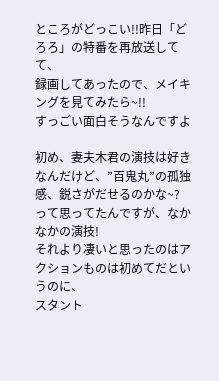ところがどっこい!!昨日「どろろ」の特番を再放送してて、
録画してあったので、メイキングを見てみたら~!!
すっごい面白そうなんですよ

初め、妻夫木君の演技は好きなんだけど、”百鬼丸”の孤独感、鋭さがだせるのかな~?
って思ってたんですが、なかなかの演技!
それより凄いと思ったのはアクションものは初めてだというのに、
スタント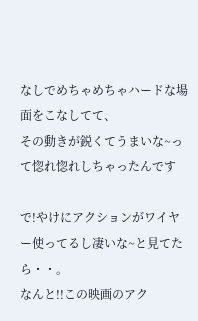なしでめちゃめちゃハードな場面をこなしてて、
その動きが鋭くてうまいな~って惚れ惚れしちゃったんです

で!やけにアクションがワイヤー使ってるし凄いな~と見てたら・・。
なんと!!この映画のアク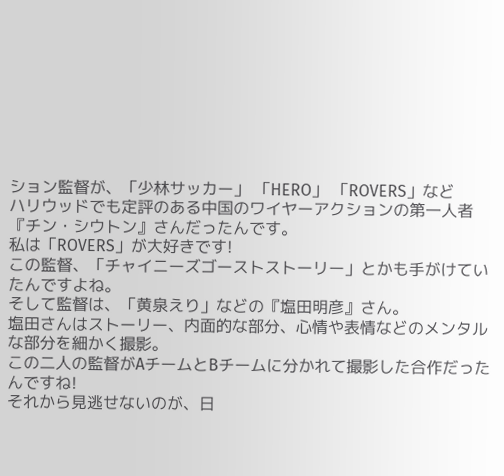ション監督が、「少林サッカー」 「HERO」 「ROVERS」など
ハリウッドでも定評のある中国のワイヤーアクションの第一人者『チン・シウトン』さんだったんです。
私は「ROVERS」が大好きです!
この監督、「チャイニーズゴーストストーリー」とかも手がけていたんですよね。
そして監督は、「黄泉えり」などの『塩田明彦』さん。
塩田さんはストーリー、内面的な部分、心情や表情などのメンタルな部分を細かく撮影。
この二人の監督がAチームとBチームに分かれて撮影した合作だったんですね!
それから見逃せないのが、日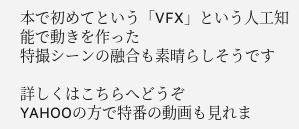本で初めてという「VFX」という人工知能で動きを作った
特撮シーンの融合も素晴らしそうです

詳しくはこちらへどうぞ
YAHOOの方で特番の動画も見れま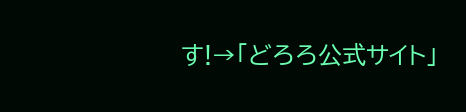す!→「どろろ公式サイト」